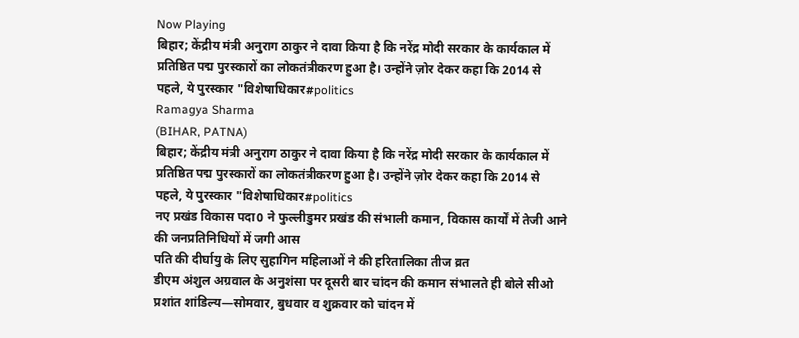Now Playing
बिहार; केंद्रीय मंत्री अनुराग ठाकुर ने दावा किया है कि नरेंद्र मोदी सरकार के कार्यकाल में प्रतिष्ठित पद्म पुरस्कारों का लोकतंत्रीकरण हुआ है। उन्होंने ज़ोर देकर कहा कि 2014 से पहले, ये पुरस्कार "विशेषाधिकार#politics
Ramagya Sharma
(BIHAR, PATNA)
बिहार; केंद्रीय मंत्री अनुराग ठाकुर ने दावा किया है कि नरेंद्र मोदी सरकार के कार्यकाल में प्रतिष्ठित पद्म पुरस्कारों का लोकतंत्रीकरण हुआ है। उन्होंने ज़ोर देकर कहा कि 2014 से पहले, ये पुरस्कार "विशेषाधिकार#politics
नए प्रखंड विकास पदा0 ने फुल्लीडुमर प्रखंड की संभाली कमान, विकास कार्यों में तेजी आने की जनप्रतिनिधियों में जगी आस
पति की दीर्घायु के लिए सुहागिन महिलाओं ने की हरितालिका तीज व्रत
डीएम अंशुल अग्रवाल के अनुशंसा पर दूसरी बार चांदन की कमान संभालते ही बोले सीओ प्रशांत शांडिल्य—सोमवार, बुधवार व शुक्रवार को चांदन में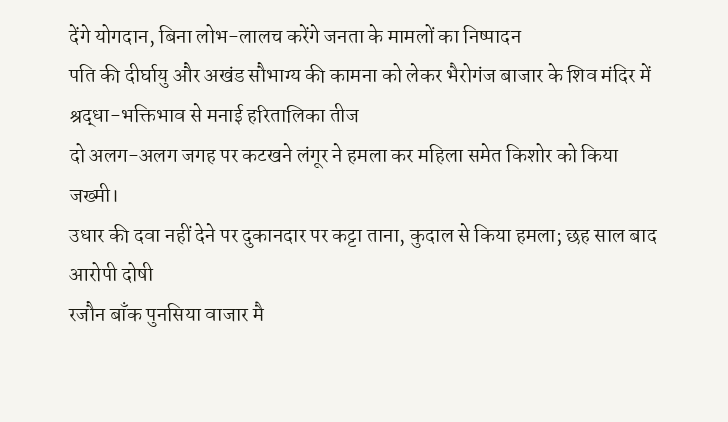देंगे योगदान, बिना लोभ-लालच करेंगे जनता के मामलों का निष्पादन
पति की दीर्घायु और अखंड सौभाग्य की कामना को लेकर भैरोगंज बाजार के शिव मंदिर में श्रद्धा-भक्तिभाव से मनाई हरितालिका तीज
दो अलग-अलग जगह पर कटखने लंगूर ने हमला कर महिला समेत किशोर को किया जख्मी।
उधार की दवा नहीं देने पर दुकानदार पर कट्टा ताना, कुदाल से किया हमला; छह साल बाद आरोपी दोषी
रजौन बाँक पुनसिया वाजार मै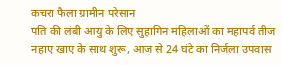कचरा फैला ग्रामीन परेसान
पति की लंबी आयु के लिए सुहागिन महिलाओं का महापर्व तीज नहाए खाए के साथ शुरू, आज से 24 घंटे का निर्जला उपवास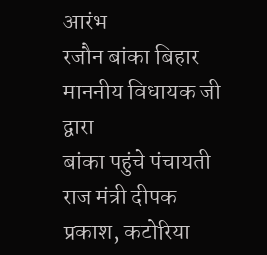आरंभ
रजौन बांका बिहार माननीय विधायक जी द्वारा
बांका पहुंचे पंचायती राज मंत्री दीपक प्रकाश, कटोरिया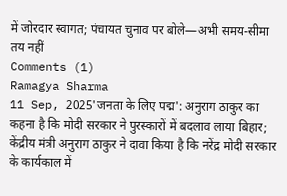में जोरदार स्वागत; पंचायत चुनाव पर बोले—अभी समय-सीमा तय नहीं
Comments (1)
Ramagya Sharma
11 Sep, 2025'जनता के लिए पद्म': अनुराग ठाकुर का कहना है कि मोदी सरकार ने पुरस्कारों में बदलाव लाया बिहार; केंद्रीय मंत्री अनुराग ठाकुर ने दावा किया है कि नरेंद्र मोदी सरकार के कार्यकाल में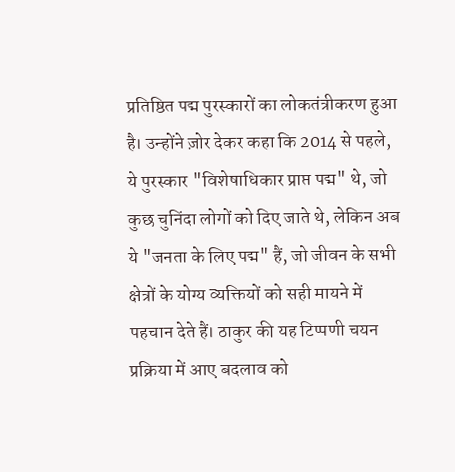प्रतिष्ठित पद्म पुरस्कारों का लोकतंत्रीकरण हुआ है। उन्होंने ज़ोर देकर कहा कि 2014 से पहले, ये पुरस्कार "विशेषाधिकार प्राप्त पद्म" थे, जो कुछ चुनिंदा लोगों को दिए जाते थे, लेकिन अब ये "जनता के लिए पद्म" हैं, जो जीवन के सभी क्षेत्रों के योग्य व्यक्तियों को सही मायने में पहचान देते हैं। ठाकुर की यह टिप्पणी चयन प्रक्रिया में आए बदलाव को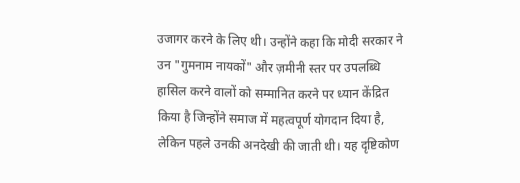उजागर करने के लिए थी। उन्होंने कहा कि मोदी सरकार ने उन "गुमनाम नायकों" और ज़मीनी स्तर पर उपलब्धि हासिल करने वालों को सम्मानित करने पर ध्यान केंद्रित किया है जिन्होंने समाज में महत्वपूर्ण योगदान दिया है, लेकिन पहले उनकी अनदेखी की जाती थी। यह दृष्टिकोण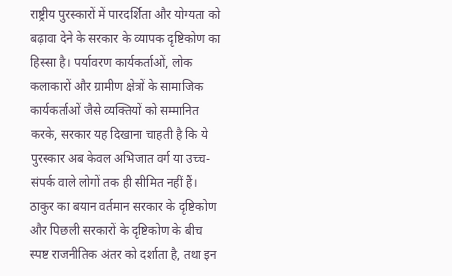राष्ट्रीय पुरस्कारों में पारदर्शिता और योग्यता को बढ़ावा देने के सरकार के व्यापक दृष्टिकोण का हिस्सा है। पर्यावरण कार्यकर्ताओं, लोक कलाकारों और ग्रामीण क्षेत्रों के सामाजिक कार्यकर्ताओं जैसे व्यक्तियों को सम्मानित करके, सरकार यह दिखाना चाहती है कि ये पुरस्कार अब केवल अभिजात वर्ग या उच्च-संपर्क वाले लोगों तक ही सीमित नहीं हैं। ठाकुर का बयान वर्तमान सरकार के दृष्टिकोण और पिछली सरकारों के दृष्टिकोण के बीच स्पष्ट राजनीतिक अंतर को दर्शाता है, तथा इन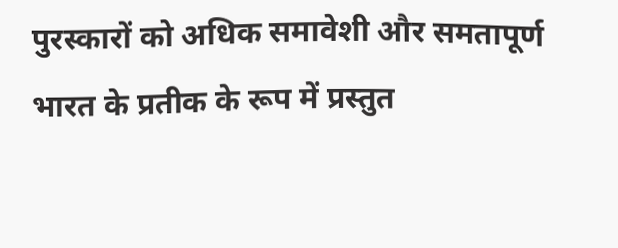पुरस्कारों को अधिक समावेशी और समतापूर्ण भारत के प्रतीक के रूप में प्रस्तुत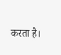करता है।